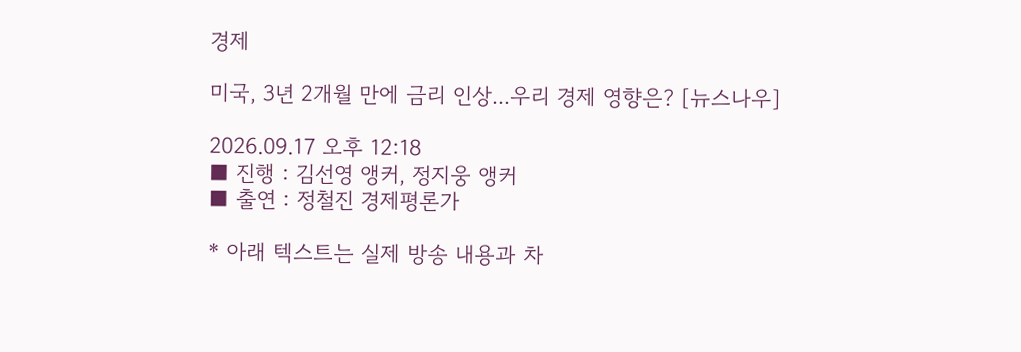경제

미국, 3년 2개월 만에 금리 인상...우리 경제 영향은? [뉴스나우]

2026.09.17 오후 12:18
■ 진행 : 김선영 앵커, 정지웅 앵커
■ 출연 : 정철진 경제평론가

* 아래 텍스트는 실제 방송 내용과 차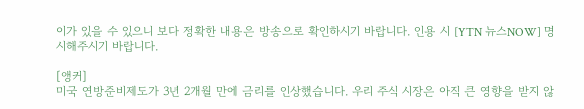이가 있을 수 있으니 보다 정확한 내용은 방송으로 확인하시기 바랍니다. 인용 시 [YTN 뉴스NOW] 명시해주시기 바랍니다.

[앵커]
미국 연방준비제도가 3년 2개월 만에 금리를 인상했습니다. 우리 주식 시장은 아직 큰 영향을 받지 않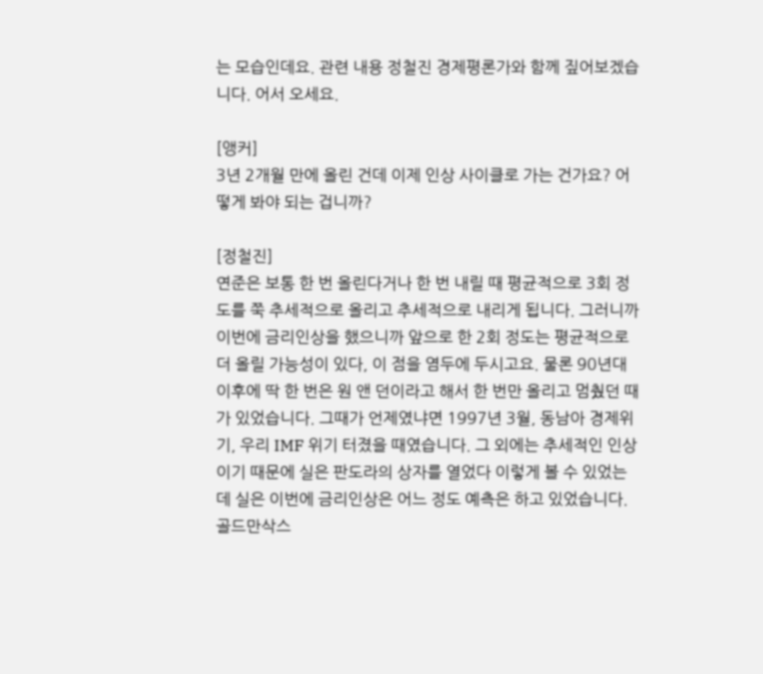는 모습인데요. 관련 내용 정철진 경제평론가와 함께 짚어보겠습니다. 어서 오세요.

[앵커]
3년 2개월 만에 올린 건데 이제 인상 사이클로 가는 건가요? 어떻게 봐야 되는 겁니까?

[정철진]
연준은 보통 한 번 올린다거나 한 번 내릴 때 평균적으로 3회 정도를 쭉 추세적으로 올리고 추세적으로 내리게 됩니다. 그러니까 이번에 금리인상을 했으니까 앞으로 한 2회 정도는 평균적으로 더 올릴 가능성이 있다, 이 점을 염두에 두시고요. 물론 90년대 이후에 딱 한 번은 원 앤 던이라고 해서 한 번만 올리고 멈췄던 때가 있었습니다. 그때가 언제였냐면 1997년 3월, 동남아 경제위기, 우리 IMF 위기 터졌을 때였습니다. 그 외에는 추세적인 인상이기 때문에 실은 판도라의 상자를 열었다 이렇게 볼 수 있었는데 실은 이번에 금리인상은 어느 정도 예측은 하고 있었습니다. 골드만삭스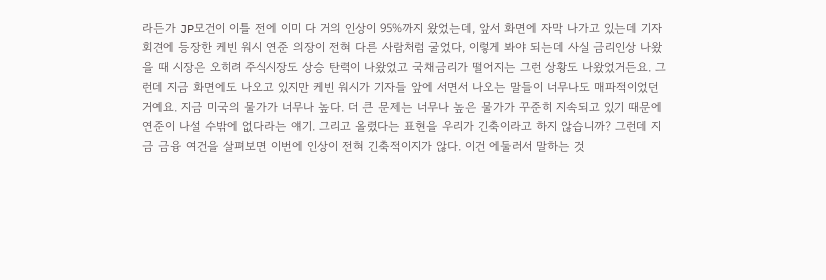라든가 JP모건이 이틀 전에 이미 다 거의 인상이 95%까지 왔었는데, 앞서 화면에 자막 나가고 있는데 기자회견에 등장한 케빈 워시 연준 의장이 전혀 다른 사람처럼 굴었다, 이렇게 봐야 되는데 사실 금리인상 나왔을 때 시장은 오히려 주식시장도 상승 탄력이 나왔었고 국채금리가 떨어지는 그런 상황도 나왔었거든요. 그런데 지금 화면에도 나오고 있지만 케빈 워시가 기자들 앞에 서면서 나오는 말들이 너무나도 매파적이었던 거예요. 지금 미국의 물가가 너무나 높다. 더 큰 문제는 너무나 높은 물가가 꾸준히 지속되고 있기 때문에 연준이 나설 수밖에 없다라는 얘기. 그리고 올렸다는 표현을 우리가 긴축이라고 하지 않습니까? 그런데 지금 금융 여건을 살펴보면 이번에 인상이 전혀 긴축적이지가 않다. 이건 에둘러서 말하는 것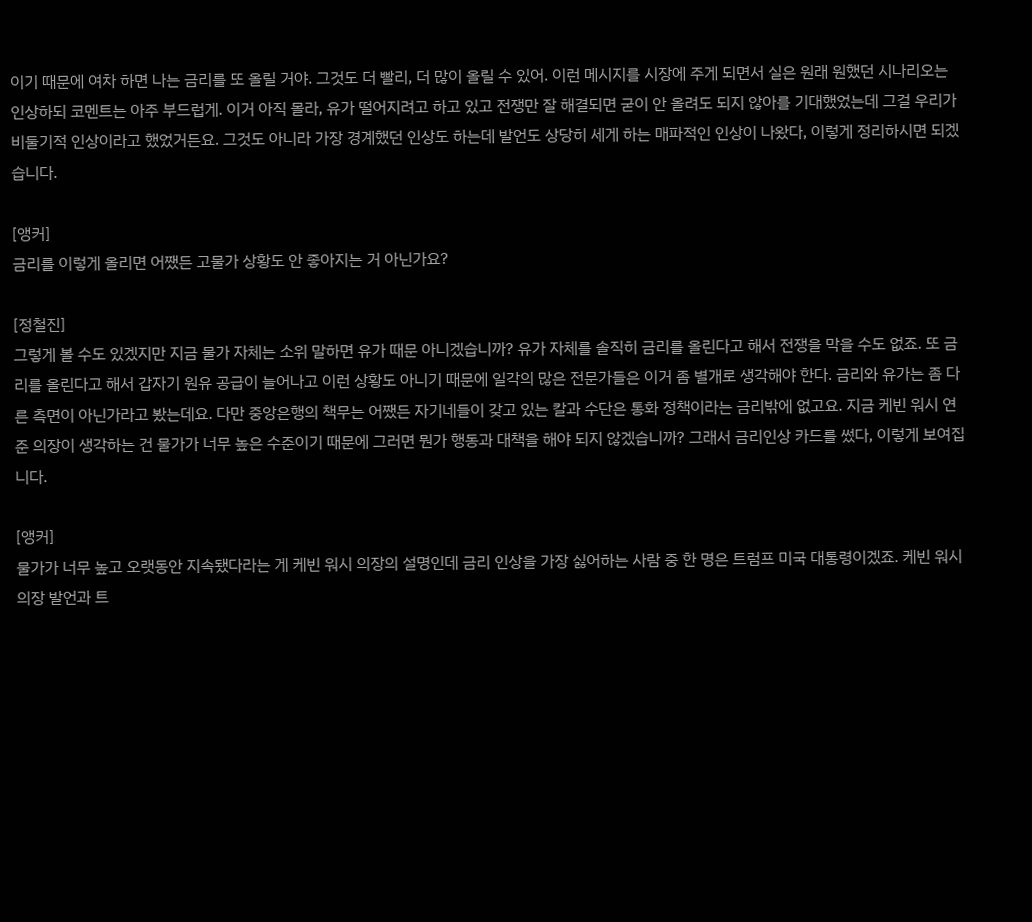이기 때문에 여차 하면 나는 금리를 또 올릴 거야. 그것도 더 빨리, 더 많이 올릴 수 있어. 이런 메시지를 시장에 주게 되면서 실은 원래 원했던 시나리오는 인상하되 코멘트는 아주 부드럽게. 이거 아직 몰라, 유가 떨어지려고 하고 있고 전쟁만 잘 해결되면 굳이 안 올려도 되지 않아를 기대했었는데 그걸 우리가 비둘기적 인상이라고 했었거든요. 그것도 아니라 가장 경계했던 인상도 하는데 발언도 상당히 세게 하는 매파적인 인상이 나왔다, 이렇게 정리하시면 되겠습니다.

[앵커]
금리를 이렇게 올리면 어쨌든 고물가 상황도 안 좋아지는 거 아닌가요?

[정철진]
그렇게 볼 수도 있겠지만 지금 물가 자체는 소위 말하면 유가 때문 아니겠습니까? 유가 자체를 솔직히 금리를 올린다고 해서 전쟁을 막을 수도 없죠. 또 금리를 올린다고 해서 갑자기 원유 공급이 늘어나고 이런 상황도 아니기 때문에 일각의 많은 전문가들은 이거 좀 별개로 생각해야 한다. 금리와 유가는 좀 다른 측면이 아닌가라고 봤는데요. 다만 중앙은행의 책무는 어쨌든 자기네들이 갖고 있는 칼과 수단은 통화 정책이라는 금리밖에 없고요. 지금 케빈 워시 연준 의장이 생각하는 건 물가가 너무 높은 수준이기 때문에 그러면 뭔가 행동과 대책을 해야 되지 않겠습니까? 그래서 금리인상 카드를 썼다, 이렇게 보여집니다.

[앵커]
물가가 너무 높고 오랫동안 지속됐다라는 게 케빈 워시 의장의 설명인데 금리 인상을 가장 싫어하는 사람 중 한 명은 트럼프 미국 대통령이겠죠. 케빈 워시 의장 발언과 트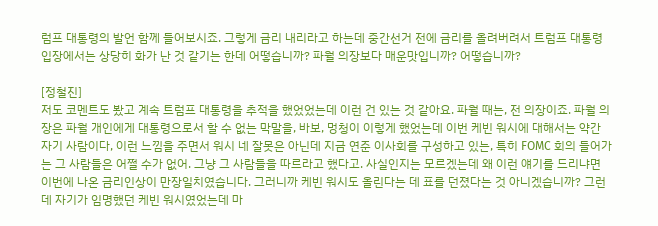럼프 대통령의 발언 함께 들어보시죠. 그렇게 금리 내리라고 하는데 중간선거 전에 금리를 올려버려서 트럼프 대통령 입장에서는 상당히 화가 난 것 같기는 한데 어떻습니까? 파월 의장보다 매운맛입니까? 어떻습니까?

[정철진]
저도 코멘트도 봤고 계속 트럼프 대통령을 추적을 했었었는데 이런 건 있는 것 같아요. 파월 때는, 전 의장이죠. 파월 의장은 파월 개인에게 대통령으로서 할 수 없는 막말을, 바보, 멍청이 이렇게 했었는데 이번 케빈 워시에 대해서는 약간 자기 사람이다, 이런 느낌을 주면서 워시 네 잘못은 아닌데 지금 연준 이사회를 구성하고 있는, 특히 FOMC 회의 들어가는 그 사람들은 어쩔 수가 없어. 그냥 그 사람들을 따르라고 했다고. 사실인지는 모르겠는데 왜 이런 얘기를 드리냐면 이번에 나온 금리인상이 만장일치였습니다. 그러니까 케빈 워시도 올린다는 데 표를 던졌다는 것 아니겠습니까? 그런데 자기가 임명했던 케빈 워시였었는데 마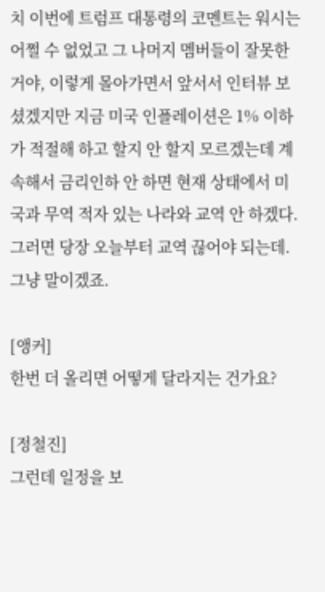치 이번에 트럼프 대통령의 코멘트는 워시는 어쩔 수 없었고 그 나머지 멤버들이 잘못한 거야, 이렇게 몰아가면서 앞서서 인터뷰 보셨겠지만 지금 미국 인플레이션은 1% 이하가 적절해 하고 할지 안 할지 모르겠는데 계속해서 금리인하 안 하면 현재 상태에서 미국과 무역 적자 있는 나라와 교역 안 하겠다. 그러면 당장 오늘부터 교역 끊어야 되는데. 그냥 말이겠죠.

[앵커]
한번 더 올리면 어떻게 달라지는 건가요?

[정철진]
그런데 일정을 보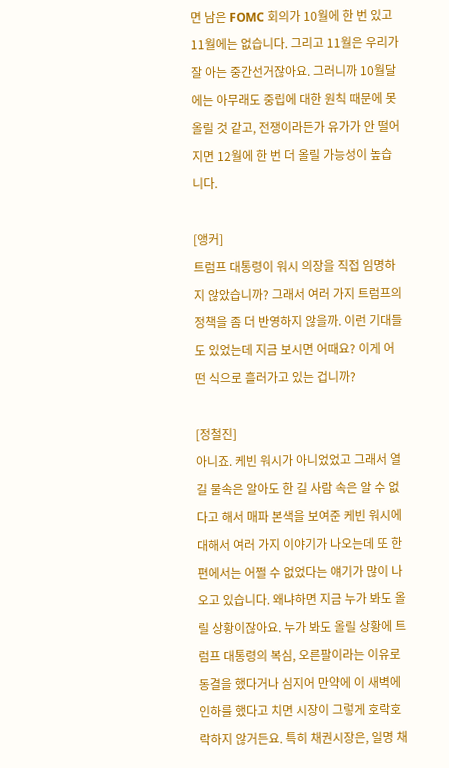면 남은 FOMC 회의가 10월에 한 번 있고 11월에는 없습니다. 그리고 11월은 우리가 잘 아는 중간선거잖아요. 그러니까 10월달에는 아무래도 중립에 대한 원칙 때문에 못 올릴 것 같고, 전쟁이라든가 유가가 안 떨어지면 12월에 한 번 더 올릴 가능성이 높습니다.

[앵커]
트럼프 대통령이 워시 의장을 직접 임명하지 않았습니까? 그래서 여러 가지 트럼프의 정책을 좀 더 반영하지 않을까. 이런 기대들도 있었는데 지금 보시면 어때요? 이게 어떤 식으로 흘러가고 있는 겁니까?

[정철진]
아니죠. 케빈 워시가 아니었었고 그래서 열 길 물속은 알아도 한 길 사람 속은 알 수 없다고 해서 매파 본색을 보여준 케빈 워시에 대해서 여러 가지 이야기가 나오는데 또 한편에서는 어쩔 수 없었다는 얘기가 많이 나오고 있습니다. 왜냐하면 지금 누가 봐도 올릴 상황이잖아요. 누가 봐도 올릴 상황에 트럼프 대통령의 복심, 오른팔이라는 이유로 동결을 했다거나 심지어 만약에 이 새벽에 인하를 했다고 치면 시장이 그렇게 호락호락하지 않거든요. 특히 채권시장은, 일명 채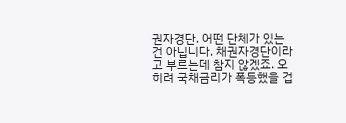권자경단. 어떤 단체가 있는 건 아닙니다. 채권자경단이라고 부르는데 참지 않겠죠. 오히려 국채금리가 폭등했을 겁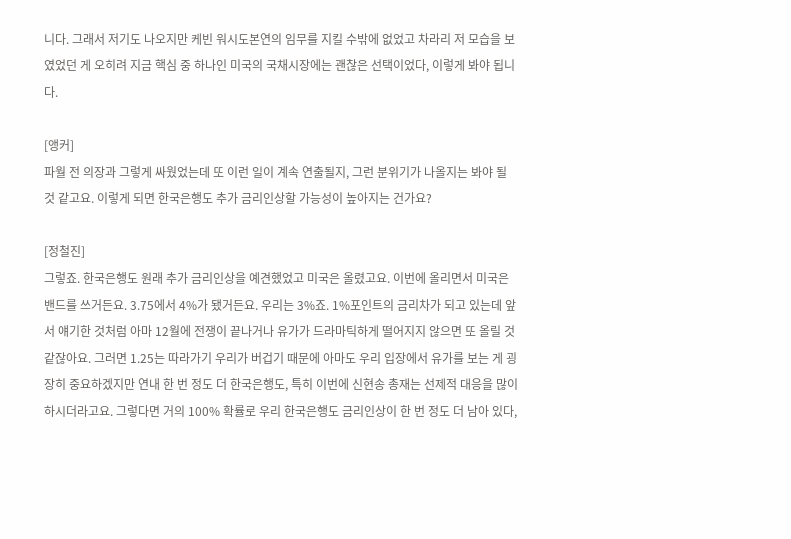니다. 그래서 저기도 나오지만 케빈 워시도본연의 임무를 지킬 수밖에 없었고 차라리 저 모습을 보였었던 게 오히려 지금 핵심 중 하나인 미국의 국채시장에는 괜찮은 선택이었다, 이렇게 봐야 됩니다.

[앵커]
파월 전 의장과 그렇게 싸웠었는데 또 이런 일이 계속 연출될지, 그런 분위기가 나올지는 봐야 될 것 같고요. 이렇게 되면 한국은행도 추가 금리인상할 가능성이 높아지는 건가요?

[정철진]
그렇죠. 한국은행도 원래 추가 금리인상을 예견했었고 미국은 올렸고요. 이번에 올리면서 미국은 밴드를 쓰거든요. 3.75에서 4%가 됐거든요. 우리는 3%죠. 1%포인트의 금리차가 되고 있는데 앞서 얘기한 것처럼 아마 12월에 전쟁이 끝나거나 유가가 드라마틱하게 떨어지지 않으면 또 올릴 것 같잖아요. 그러면 1.25는 따라가기 우리가 버겁기 때문에 아마도 우리 입장에서 유가를 보는 게 굉장히 중요하겠지만 연내 한 번 정도 더 한국은행도, 특히 이번에 신현송 총재는 선제적 대응을 많이 하시더라고요. 그렇다면 거의 100% 확률로 우리 한국은행도 금리인상이 한 번 정도 더 남아 있다,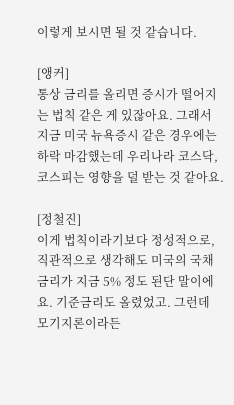이렇게 보시면 될 것 같습니다.

[앵커]
통상 금리를 올리면 증시가 떨어지는 법칙 같은 게 있잖아요. 그래서 지금 미국 뉴욕증시 같은 경우에는 하락 마감했는데 우리나라 코스닥, 코스피는 영향을 덜 받는 것 같아요.

[정철진]
이게 법칙이라기보다 정성적으로, 직관적으로 생각해도 미국의 국채금리가 지금 5% 정도 된단 말이에요. 기준금리도 올렸었고. 그런데 모기지론이라든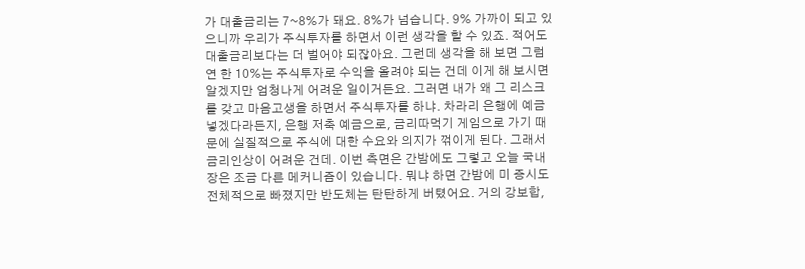가 대출금리는 7~8%가 돼요. 8%가 넘습니다. 9% 가까이 되고 있으니까 우리가 주식투자를 하면서 이런 생각을 할 수 있죠. 적어도 대출금리보다는 더 벌어야 되잖아요. 그런데 생각을 해 보면 그럼 연 한 10%는 주식투자로 수익을 올려야 되는 건데 이게 해 보시면 알겠지만 엄청나게 어려운 일이거든요. 그러면 내가 왜 그 리스크를 갖고 마음고생을 하면서 주식투자를 하냐. 차라리 은행에 예금 넣겠다라든지, 은행 저축 예금으로, 금리따먹기 게임으로 가기 때문에 실질적으로 주식에 대한 수요와 의지가 꺾이게 된다. 그래서 금리인상이 어려운 건데. 이번 측면은 간밤에도 그렇고 오늘 국내장은 조금 다른 메커니즘이 있습니다. 뭐냐 하면 간밤에 미 증시도 전체적으로 빠졌지만 반도체는 탄탄하게 버텼어요. 거의 강보합,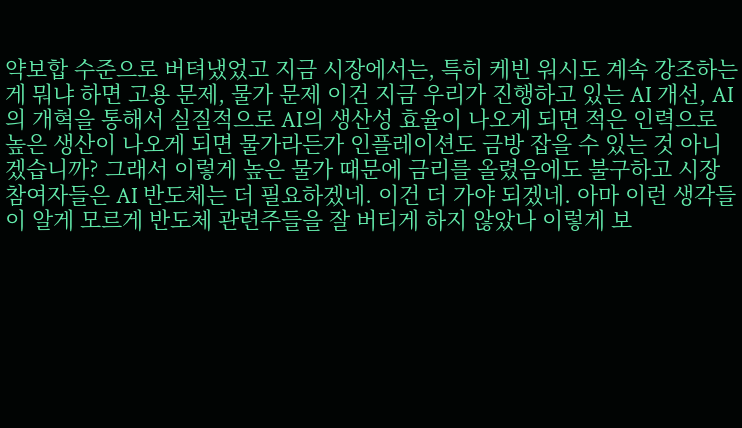약보합 수준으로 버텨냈었고 지금 시장에서는, 특히 케빈 워시도 계속 강조하는 게 뭐냐 하면 고용 문제, 물가 문제 이건 지금 우리가 진행하고 있는 AI 개선, AI의 개혁을 통해서 실질적으로 AI의 생산성 효율이 나오게 되면 적은 인력으로 높은 생산이 나오게 되면 물가라든가 인플레이션도 금방 잡을 수 있는 것 아니겠습니까? 그래서 이렇게 높은 물가 때문에 금리를 올렸음에도 불구하고 시장 참여자들은 AI 반도체는 더 필요하겠네. 이건 더 가야 되겠네. 아마 이런 생각들이 알게 모르게 반도체 관련주들을 잘 버티게 하지 않았나 이렇게 보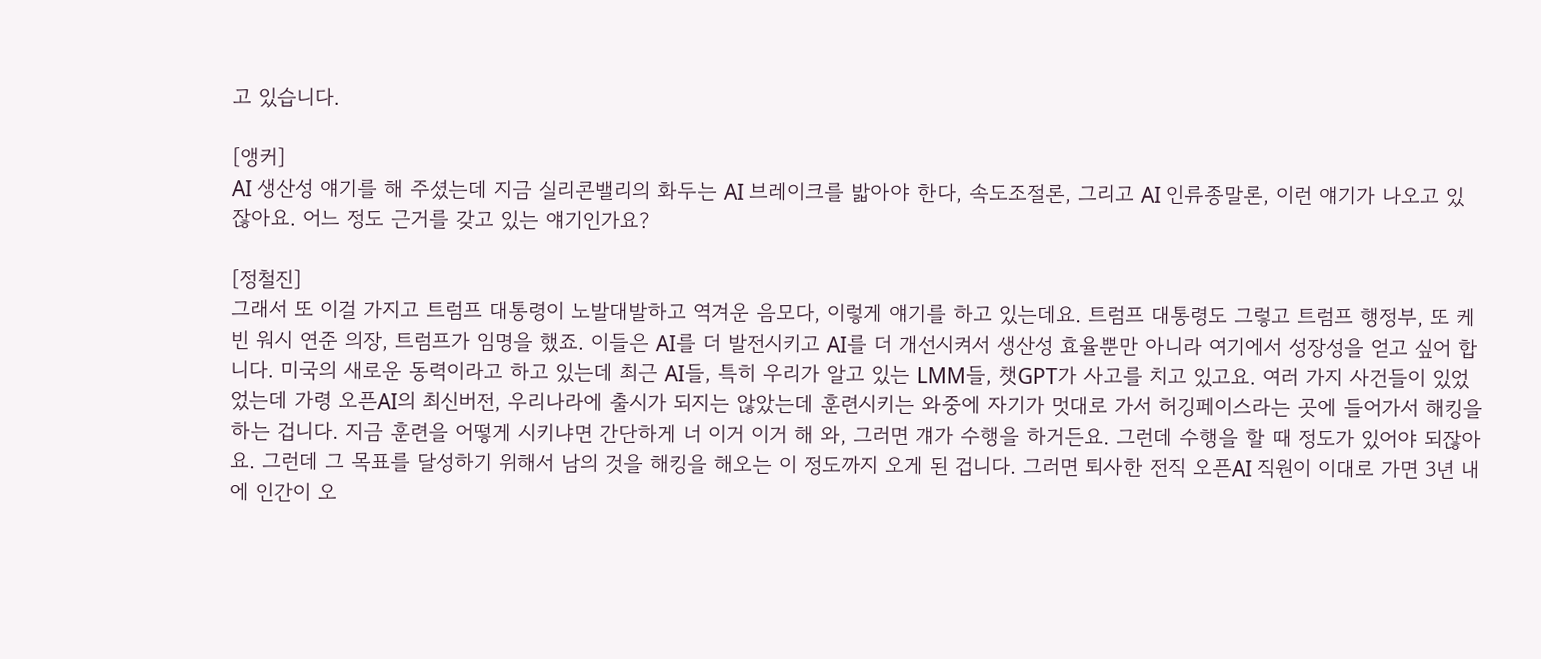고 있습니다.

[앵커]
AI 생산성 얘기를 해 주셨는데 지금 실리콘밸리의 화두는 AI 브레이크를 밟아야 한다, 속도조절론, 그리고 AI 인류종말론, 이런 얘기가 나오고 있잖아요. 어느 정도 근거를 갖고 있는 얘기인가요?

[정철진]
그래서 또 이걸 가지고 트럼프 대통령이 노발대발하고 역겨운 음모다, 이렇게 얘기를 하고 있는데요. 트럼프 대통령도 그렇고 트럼프 행정부, 또 케빈 워시 연준 의장, 트럼프가 임명을 했죠. 이들은 AI를 더 발전시키고 AI를 더 개선시켜서 생산성 효율뿐만 아니라 여기에서 성장성을 얻고 싶어 합니다. 미국의 새로운 동력이라고 하고 있는데 최근 AI들, 특히 우리가 알고 있는 LMM들, 챗GPT가 사고를 치고 있고요. 여러 가지 사건들이 있었었는데 가령 오픈AI의 최신버전, 우리나라에 출시가 되지는 않았는데 훈련시키는 와중에 자기가 멋대로 가서 허깅페이스라는 곳에 들어가서 해킹을 하는 겁니다. 지금 훈련을 어떻게 시키냐면 간단하게 너 이거 이거 해 와, 그러면 걔가 수행을 하거든요. 그런데 수행을 할 때 정도가 있어야 되잖아요. 그런데 그 목표를 달성하기 위해서 남의 것을 해킹을 해오는 이 정도까지 오게 된 겁니다. 그러면 퇴사한 전직 오픈AI 직원이 이대로 가면 3년 내에 인간이 오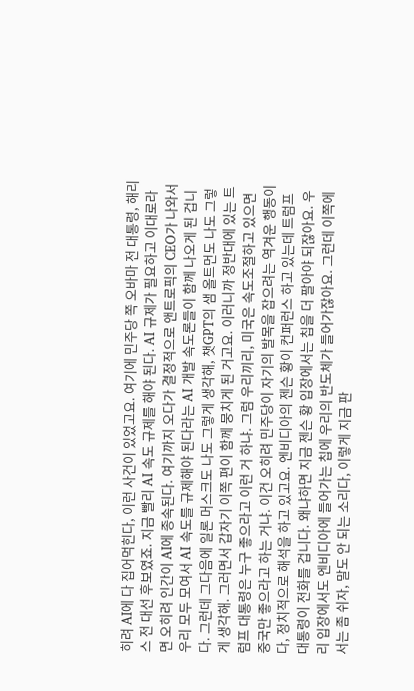히려 AI에 다 집어먹힌다, 이런 사건이 있었고요. 여기에 민주당 쪽 오바마 전 대통령, 해리스 전 대선 후보였죠. 지금 빨리 AI 속도 규제를 해야 된다. AI 규제가 필요하고 이대로라면 오히려 인간이 AI에 종속된다. 여기까지 오다가 결정적으로 앤트로픽의 CEO가 나와서 우리 모두 모여서 AI 속도를 규제해야 된다라는 AI 개발 속도론들이 함께 나오게 된 겁니다. 그런데 그다음에 일론 머스크도 나도 그렇게 생각해, 챗GPT의 샘 올트먼도 나도 그렇게 생각해. 그러면서 갑자기 이쪽 편이 함께 뭉치게 된 거고요. 이러니까 정반대에 있는 트럼프 대통령은 누구 좋으라고 이런 거 하냐. 그럼 우리끼리, 미국은 속도조절하고 있으면 중국만 좋으라고 하는 거냐. 이건 오히려 민주당이 자기의 발목을 잡으려는 역겨운 행동이다, 정치적으로 해석을 하고 있고요. 엔비디아의 젠슨 황이 컨퍼런스 하고 있는데 트럼프 대통령이 전화를 겁니다. 왜냐하면 지금 젠슨 황 입장에서는 칩을 더 팔아야 되잖아요. 우리 입장에서도 엔비디아에 들어가는 칩에 우리의 반도체가 들어가잖아요. 그런데 이쪽에서는 좀 쉬자, 말도 안 되는 소리다, 이렇게 지금 판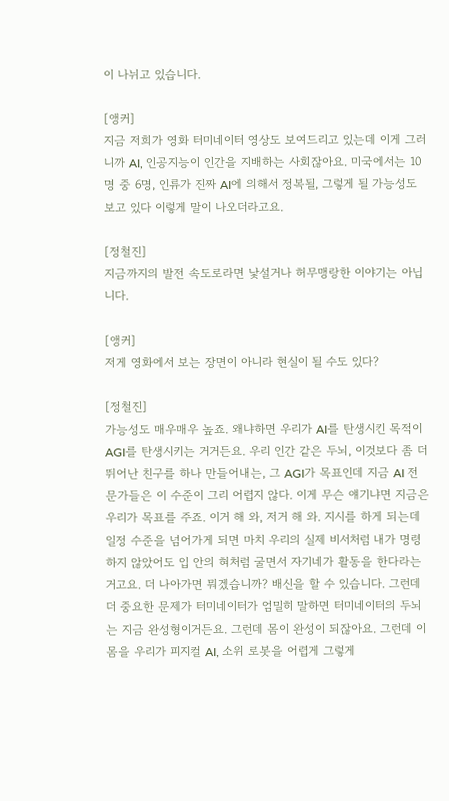이 나뉘고 있습니다.

[앵커]
지금 저희가 영화 터미네이터 영상도 보여드리고 있는데 이게 그러니까 AI, 인공지능이 인간을 지배하는 사회잖아요. 미국에서는 10명 중 6명, 인류가 진짜 AI에 의해서 정복될, 그렇게 될 가능성도 보고 있다 이렇게 말이 나오더라고요.

[정철진]
지금까지의 발전 속도로라면 낯설거나 허무맹랑한 이야기는 아닙니다.

[앵커]
저게 영화에서 보는 장면이 아니라 현실이 될 수도 있다?

[정철진]
가능성도 매우매우 높죠. 왜냐하면 우리가 AI를 탄생시킨 목적이 AGI를 탄생시키는 거거든요. 우리 인간 같은 두뇌, 이것보다 좀 더 뛰어난 친구를 하나 만들어내는, 그 AGI가 목표인데 지금 AI 전문가들은 이 수준이 그리 어렵지 않다. 이게 무슨 얘기냐면 지금은 우리가 목표를 주죠. 이거 해 와, 저거 해 와. 지시를 하게 되는데 일정 수준을 넘어가게 되면 마치 우리의 실제 비서처럼 내가 명령하지 않았어도 입 안의 혀처럼 굴면서 자기네가 활동을 한다라는 거고요. 더 나아가면 뭐겠습니까? 배신을 할 수 있습니다. 그런데 더 중요한 문제가 터미네이터가 엄밀히 말하면 터미네이터의 두뇌는 지금 완성형이거든요. 그런데 몸이 완성이 되잖아요. 그런데 이 몸을 우리가 피지컬 AI, 소위 로봇을 어렵게 그렇게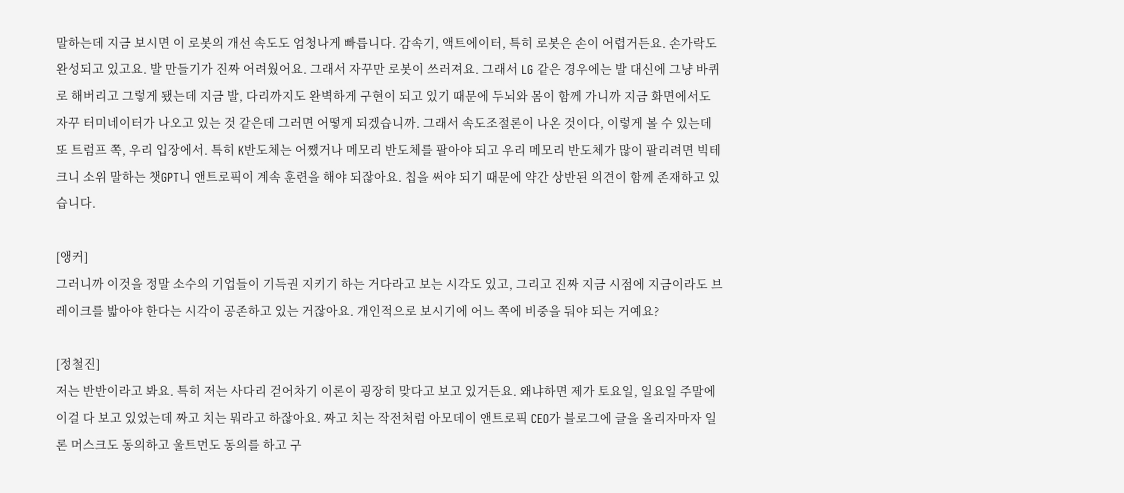말하는데 지금 보시면 이 로봇의 개선 속도도 엄청나게 빠릅니다. 감속기, 액트에이터, 특히 로봇은 손이 어렵거든요. 손가락도 완성되고 있고요. 발 만들기가 진짜 어려웠어요. 그래서 자꾸만 로봇이 쓰러져요. 그래서 LG 같은 경우에는 발 대신에 그냥 바퀴로 해버리고 그렇게 됐는데 지금 발, 다리까지도 완벽하게 구현이 되고 있기 때문에 두뇌와 몸이 함께 가니까 지금 화면에서도 자꾸 터미네이터가 나오고 있는 것 같은데 그러면 어떻게 되겠습니까. 그래서 속도조절론이 나온 것이다, 이렇게 볼 수 있는데 또 트럼프 쪽, 우리 입장에서. 특히 K반도체는 어쨌거나 메모리 반도체를 팔아야 되고 우리 메모리 반도체가 많이 팔리려면 빅테크니 소위 말하는 챗GPT니 앤트로픽이 계속 훈련을 해야 되잖아요. 칩을 써야 되기 때문에 약간 상반된 의견이 함께 존재하고 있습니다.

[앵커]
그러니까 이것을 정말 소수의 기업들이 기득권 지키기 하는 거다라고 보는 시각도 있고, 그리고 진짜 지금 시점에 지금이라도 브레이크를 밟아야 한다는 시각이 공존하고 있는 거잖아요. 개인적으로 보시기에 어느 쪽에 비중을 둬야 되는 거예요?

[정철진]
저는 반반이라고 봐요. 특히 저는 사다리 걷어차기 이론이 굉장히 맞다고 보고 있거든요. 왜냐하면 제가 토요일, 일요일 주말에 이걸 다 보고 있었는데 짜고 치는 뭐라고 하잖아요. 짜고 치는 작전처럼 아모데이 앤트로픽 CEO가 블로그에 글을 올리자마자 일론 머스크도 동의하고 울트먼도 동의를 하고 구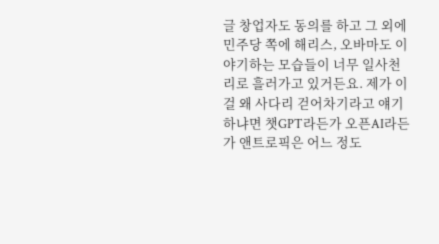글 창업자도 동의를 하고 그 외에 민주당 쪽에 해리스, 오바마도 이야기하는 모습들이 너무 일사천리로 흘러가고 있거든요. 제가 이걸 왜 사다리 걷어차기라고 얘기하냐면 챗GPT라든가 오픈AI라든가 앤트로픽은 어느 정도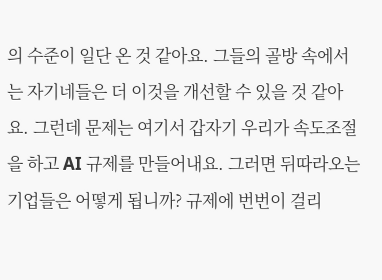의 수준이 일단 온 것 같아요. 그들의 골방 속에서는 자기네들은 더 이것을 개선할 수 있을 것 같아요. 그런데 문제는 여기서 갑자기 우리가 속도조절을 하고 AI 규제를 만들어내요. 그러면 뒤따라오는 기업들은 어떻게 됩니까? 규제에 번번이 걸리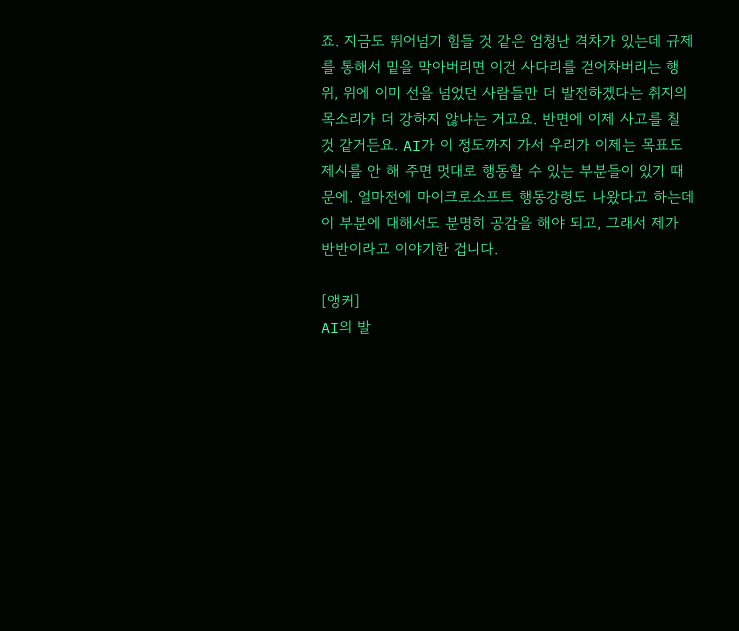죠. 지금도 뛰어넘기 힘들 것 같은 엄청난 격차가 있는데 규제를 통해서 밑을 막아버리면 이건 사다리를 걷어차버리는 행위, 위에 이미 선을 넘었던 사람들만 더 발전하겠다는 취지의 목소리가 더 강하지 않냐는 거고요. 반면에 이제 사고를 칠 것 같거든요. AI가 이 정도까지 가서 우리가 이제는 목표도 제시를 안 해 주면 멋대로 행동할 수 있는 부분들이 있기 때문에. 얼마전에 마이크로소프트 행동강령도 나왔다고 하는데 이 부분에 대해서도 분명히 공감을 해야 되고, 그래서 제가 반반이라고 이야기한 겁니다.

[앵커]
AI의 발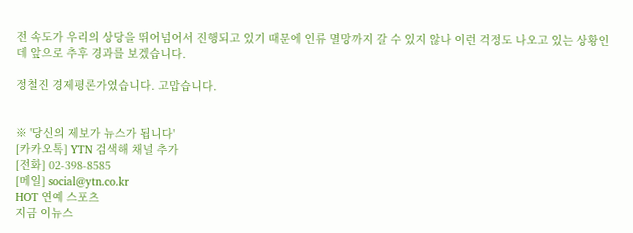전 속도가 우리의 상당을 뛰어넘어서 진행되고 있기 때문에 인류 멸망까지 갈 수 있지 않나 이런 걱정도 나오고 있는 상황인데 앞으로 추후 경과를 보겠습니다.

정철진 경제평론가였습니다. 고맙습니다.


※ '당신의 제보가 뉴스가 됩니다'
[카카오톡] YTN 검색해 채널 추가
[전화] 02-398-8585
[메일] social@ytn.co.kr
HOT 연예 스포츠
지금 이뉴스